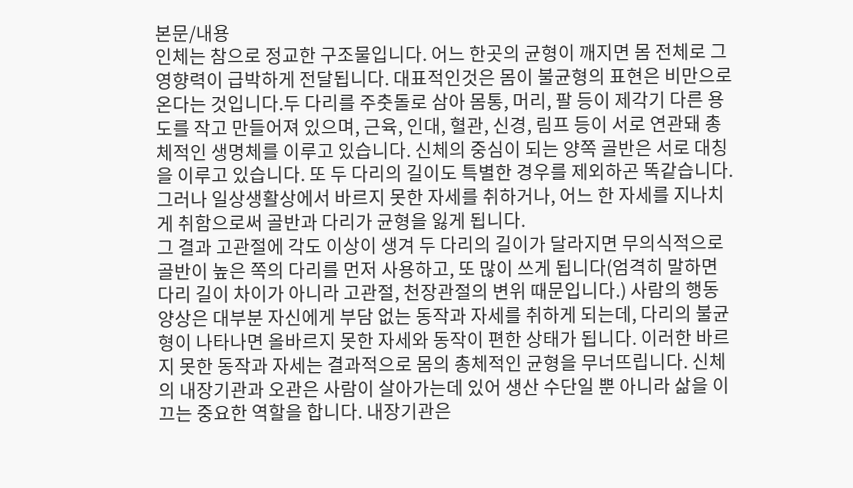본문/내용
인체는 참으로 정교한 구조물입니다. 어느 한곳의 균형이 깨지면 몸 전체로 그 영향력이 급박하게 전달됩니다. 대표적인것은 몸이 불균형의 표현은 비만으로 온다는 것입니다.두 다리를 주춧돌로 삼아 몸통, 머리, 팔 등이 제각기 다른 용도를 작고 만들어져 있으며, 근육, 인대, 혈관, 신경, 림프 등이 서로 연관돼 총체적인 생명체를 이루고 있습니다. 신체의 중심이 되는 양쪽 골반은 서로 대칭을 이루고 있습니다. 또 두 다리의 길이도 특별한 경우를 제외하곤 똑같습니다. 그러나 일상생활상에서 바르지 못한 자세를 취하거나, 어느 한 자세를 지나치게 취함으로써 골반과 다리가 균형을 잃게 됩니다.
그 결과 고관절에 각도 이상이 생겨 두 다리의 길이가 달라지면 무의식적으로 골반이 높은 쪽의 다리를 먼저 사용하고, 또 많이 쓰게 됩니다(엄격히 말하면 다리 길이 차이가 아니라 고관절, 천장관절의 변위 때문입니다.) 사람의 행동 양상은 대부분 자신에게 부담 없는 동작과 자세를 취하게 되는데, 다리의 불균형이 나타나면 올바르지 못한 자세와 동작이 편한 상태가 됩니다. 이러한 바르지 못한 동작과 자세는 결과적으로 몸의 총체적인 균형을 무너뜨립니다. 신체의 내장기관과 오관은 사람이 살아가는데 있어 생산 수단일 뿐 아니라 삶을 이끄는 중요한 역할을 합니다. 내장기관은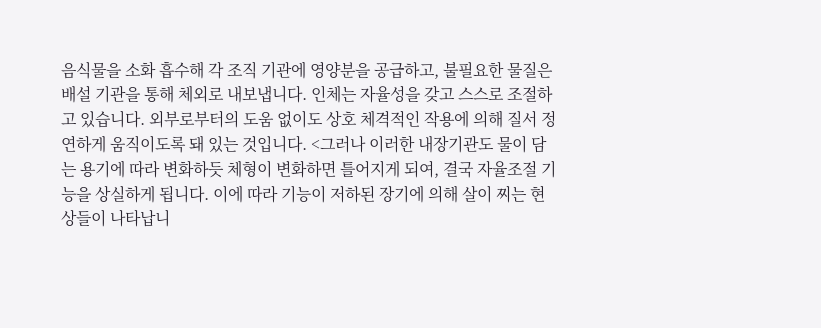음식물을 소화 흡수해 각 조직 기관에 영양분을 공급하고, 불필요한 물질은 배설 기관을 통해 체외로 내보냅니다. 인체는 자율성을 갖고 스스로 조절하고 있습니다. 외부로부터의 도움 없이도 상호 체격적인 작용에 의해 질서 정연하게 움직이도록 돼 있는 것입니다. <그러나 이러한 내장기관도 물이 담는 용기에 따라 변화하듯 체형이 변화하면 틀어지게 되여, 결국 자율조절 기능을 상실하게 됩니다. 이에 따라 기능이 저하된 장기에 의해 살이 찌는 현상들이 나타납니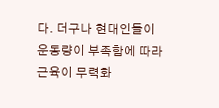다. 더구나 현대인들이 운동량이 부족함에 따라 근육이 무력화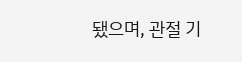됐으며, 관절 기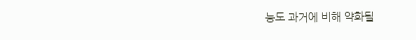능도 과거에 비해 약화될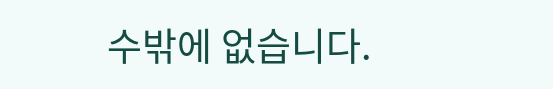수밖에 없습니다.